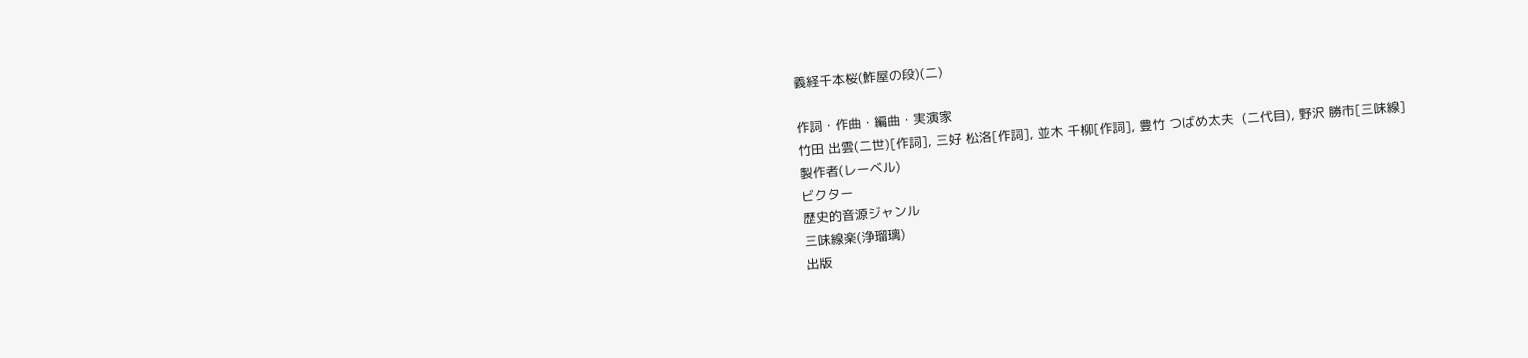義経千本桜(鮓屋の段)(二)

作詞・作曲・編曲・実演家
竹田 出雲(二世)[作詞], 三好 松洛[作詞], 並木 千柳[作詞], 豊竹 つばめ太夫  (二代目), 野沢 勝市[三味線]
製作者(レーベル)
ビクター
歴史的音源ジャンル
三味線楽(浄瑠璃)
出版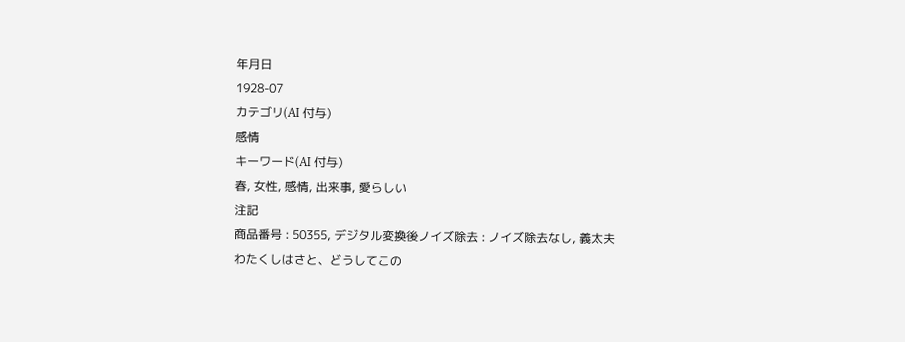年月日
1928-07
カテゴリ(AI 付与)
感情
キーワード(AI 付与)
春, 女性, 感情, 出来事, 愛らしい
注記
商品番号 : 50355, デジタル変換後ノイズ除去 : ノイズ除去なし, 義太夫
わたくしはさと、どうしてこの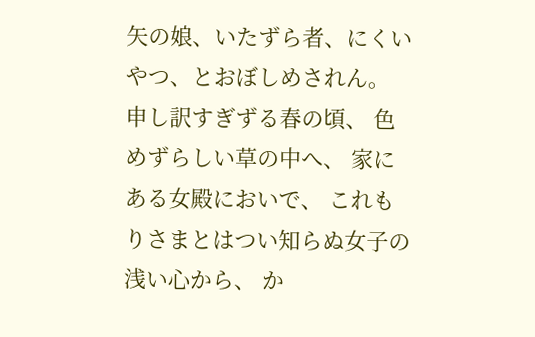矢の娘、いたずら者、にくいやつ、とおぼしめされん。 申し訳すぎずる春の頃、 色めずらしい草の中へ、 家にある女殿においで、 これもりさまとはつい知らぬ女子の浅い心から、 か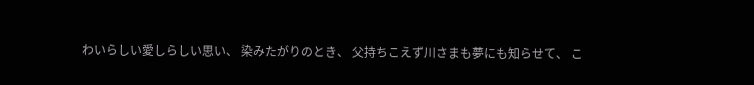わいらしい愛しらしい思い、 染みたがりのとき、 父持ちこえず川さまも夢にも知らせて、 こ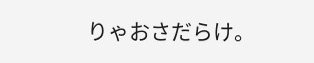りゃおさだらけ。